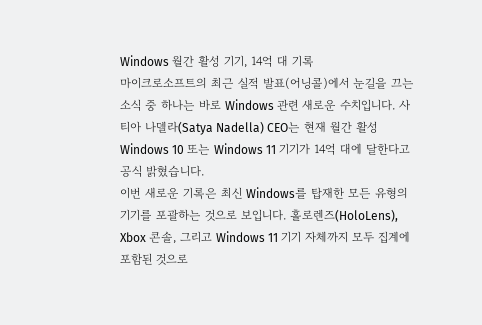Windows 월간 활성 기기, 14억 대 기록
마이크로소프트의 최근 실적 발표(어닝콜)에서 눈길을 끄는 소식 중 하나는 바로 Windows 관련 새로운 수치입니다. 사티아 나델라(Satya Nadella) CEO는 현재 월간 활성 Windows 10 또는 Windows 11 기기가 14억 대에 달한다고 공식 밝혔습니다.
이번 새로운 기록은 최신 Windows를 탑재한 모든 유형의 기기를 포괄하는 것으로 보입니다. 홀로렌즈(HoloLens), Xbox 콘솔, 그리고 Windows 11 기기 자체까지 모두 집계에 포함된 것으로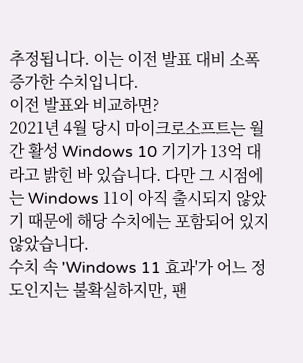추정됩니다. 이는 이전 발표 대비 소폭 증가한 수치입니다.
이전 발표와 비교하면?
2021년 4월 당시 마이크로소프트는 월간 활성 Windows 10 기기가 13억 대라고 밝힌 바 있습니다. 다만 그 시점에는 Windows 11이 아직 출시되지 않았기 때문에 해당 수치에는 포함되어 있지 않았습니다.
수치 속 'Windows 11 효과'가 어느 정도인지는 불확실하지만, 팬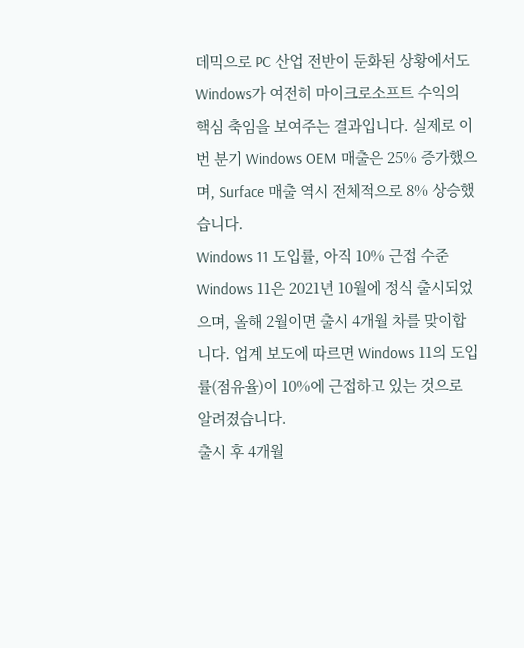데믹으로 PC 산업 전반이 둔화된 상황에서도 Windows가 여전히 마이크로소프트 수익의 핵심 축임을 보여주는 결과입니다. 실제로 이번 분기 Windows OEM 매출은 25% 증가했으며, Surface 매출 역시 전체적으로 8% 상승했습니다.
Windows 11 도입률, 아직 10% 근접 수준
Windows 11은 2021년 10월에 정식 출시되었으며, 올해 2월이면 출시 4개월 차를 맞이합니다. 업계 보도에 따르면 Windows 11의 도입률(점유율)이 10%에 근접하고 있는 것으로 알려졌습니다.
출시 후 4개월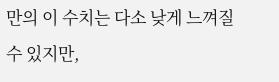만의 이 수치는 다소 낮게 느껴질 수 있지만,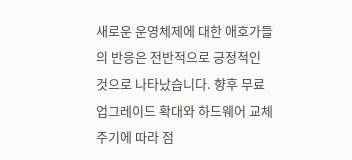새로운 운영체제에 대한 애호가들의 반응은 전반적으로 긍정적인 것으로 나타났습니다. 향후 무료 업그레이드 확대와 하드웨어 교체 주기에 따라 점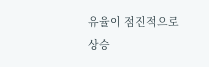유율이 점진적으로 상승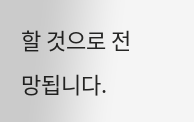할 것으로 전망됩니다.